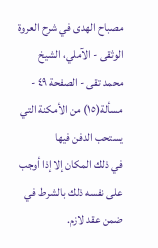مصباح الهدى في شرح العروة الوثقى - الآملي، الشيخ محمد تقى - الصفحة ٤٩ - مسألة(١٥) من الأمكنة التي يستحب الدفن فيها
في ذلك المكان إلا إذا أوجب على نفسه ذلك بالشرط في ضمن عقد لازم.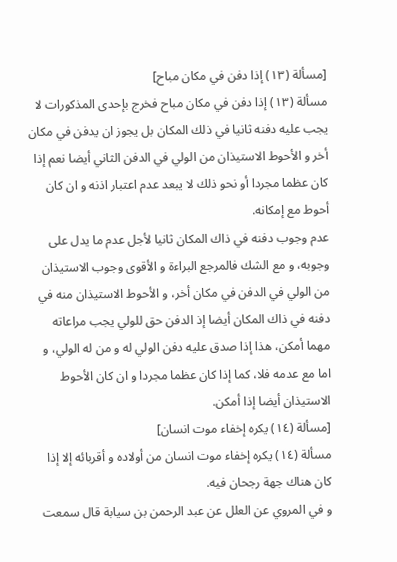[مسألة (١٣) إذا دفن في مكان مباح]
مسألة (١٣) إذا دفن في مكان مباح فخرج بإحدى المذكورات لا يجب عليه دفنه ثانيا في ذلك المكان بل يجوز ان يدفن في مكان أخر و الأحوط الاستيذان من الولي في الدفن الثاني أيضا نعم إذا كان عظما مجردا أو نحو ذلك لا يبعد عدم اعتبار اذنه و ان كان أحوط مع إمكانه.
عدم وجوب دفنه في ذاك المكان ثانيا لأجل عدم ما يدل على وجوبه، و مع الشك فالمرجع البراءة و الأقوى وجوب الاستيذان من الولي في الدفن في مكان أخر، و الأحوط الاستيذان منه في دفنه في ذاك المكان أيضا إذ الدفن حق للولي يجب مراعاته مهما أمكن، هذا إذا صدق عليه دفن الولي له و من له الولي، و اما مع عدمه فلا، كما إذا كان عظما مجردا و ان كان الأحوط الاستيذان أيضا إذا أمكن.
[مسألة (١٤) يكره إخفاء موت انسان]
مسألة (١٤) يكره إخفاء موت انسان من أولاده و أقربائه إلا إذا كان هناك جهة رجحان فيه.
و في المروي عن العلل عن عبد الرحمن بن سيابة قال سمعت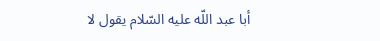أبا عبد اللّه عليه السّلام يقول لا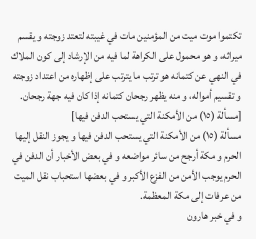تكتموا موت ميت من المؤمنين مات في غيبته لتعتد زوجته و يقسم ميراثه، و هو محمول على الكراهة لما فيه من الإرشاد إلى كون الملاك في النهي عن كتمانه هو ترتب ما يترتب على إظهاره من اعتداد زوجته و تقسيم أمواله، و منه يظهر رجحان كتمانه إذا كان فيه جهة رجحان.
[مسألة (١٥) من الأمكنة التي يستحب الدفن فيها]
مسألة (١٥) من الأمكنة التي يستحب الدفن فيها و يجوز النقل إليها الحرم و مكة أرجح من سائر مواضعه و في بعض الأخبار أن الدفن في الحرم يوجب الأمن من الفزع الأكبر و في بعضها استحباب نقل الميت من عرفات إلى مكة المعظمة.
و في خبر هارون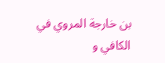بن خارجة المروي في الكافي و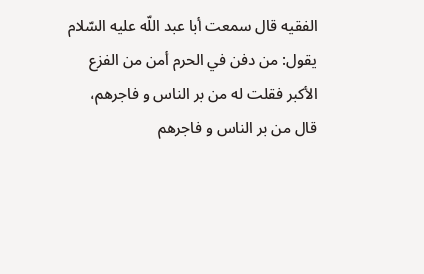الفقيه قال سمعت أبا عبد اللّه عليه السّلام يقول: من دفن في الحرم أمن من الفزع الأكبر فقلت له من بر الناس و فاجرهم، قال من بر الناس و فاجرهم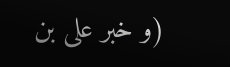(و خبر على بن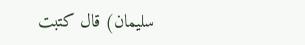سليمان) قال كتبت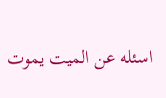اسئله عن الميت يموت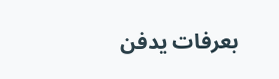بعرفات يدفن